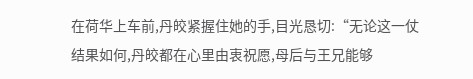在荷华上车前,丹皎紧握住她的手,目光恳切:“无论这一仗结果如何,丹皎都在心里由衷祝愿,母后与王兄能够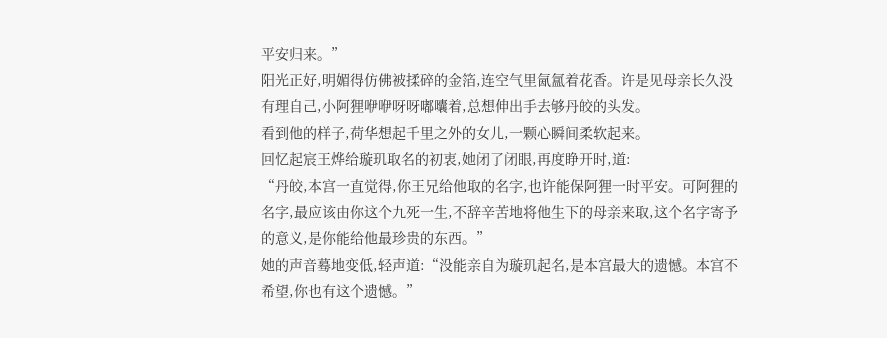平安归来。”
阳光正好,明媚得仿佛被揉碎的金箔,连空气里氤氲着花香。许是见母亲长久没有理自己,小阿狸咿咿呀呀嘟囔着,总想伸出手去够丹皎的头发。
看到他的样子,荷华想起千里之外的女儿,一颗心瞬间柔软起来。
回忆起宸王烨给璇玑取名的初衷,她闭了闭眼,再度睁开时,道:
“丹皎,本宫一直觉得,你王兄给他取的名字,也许能保阿狸一时平安。可阿狸的名字,最应该由你这个九死一生,不辞辛苦地将他生下的母亲来取,这个名字寄予的意义,是你能给他最珍贵的东西。”
她的声音蓦地变低,轻声道:“没能亲自为璇玑起名,是本宫最大的遗憾。本宫不希望,你也有这个遗憾。”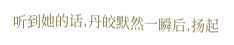听到她的话,丹皎默然一瞬后,扬起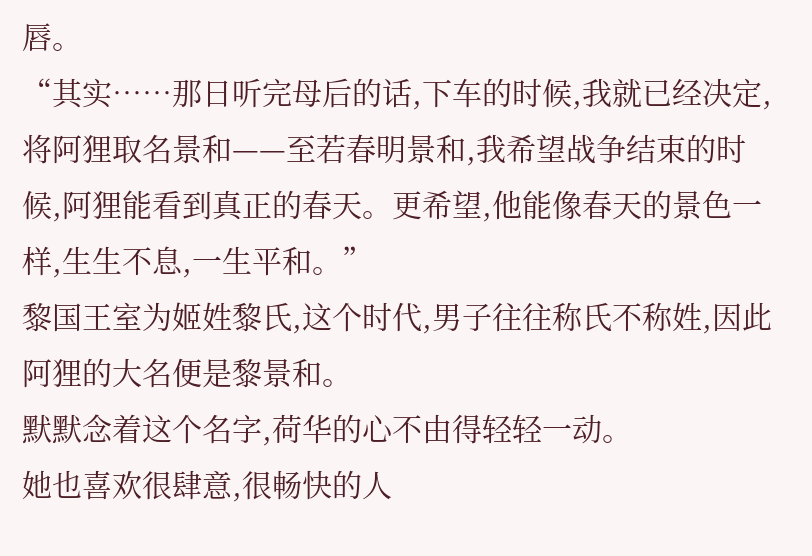唇。
“其实……那日听完母后的话,下车的时候,我就已经决定,将阿狸取名景和——至若春明景和,我希望战争结束的时候,阿狸能看到真正的春天。更希望,他能像春天的景色一样,生生不息,一生平和。”
黎国王室为姬姓黎氏,这个时代,男子往往称氏不称姓,因此阿狸的大名便是黎景和。
默默念着这个名字,荷华的心不由得轻轻一动。
她也喜欢很肆意,很畅快的人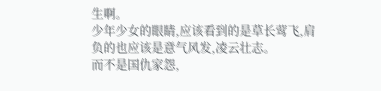生啊。
少年少女的眼睛,应该看到的是草长莺飞,肩负的也应该是意气风发,凌云壮志。
而不是国仇家怨,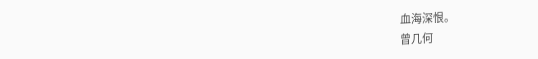血海深恨。
曾几何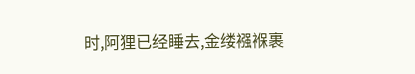时,阿狸已经睡去,金缕襁褓裹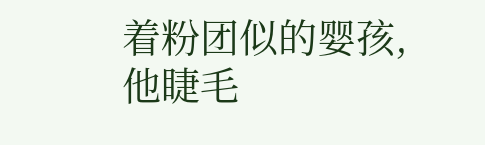着粉团似的婴孩,他睫毛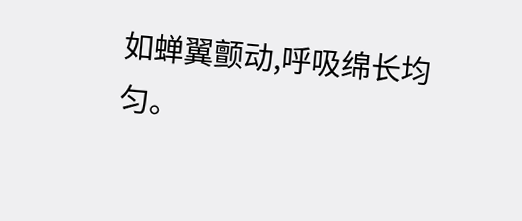如蝉翼颤动,呼吸绵长均匀。